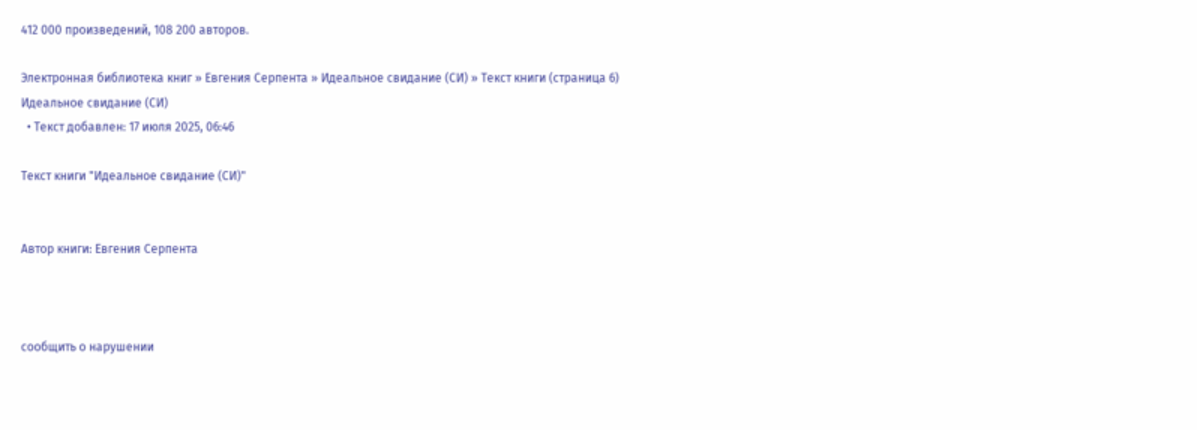412 000 произведений, 108 200 авторов.

Электронная библиотека книг » Евгения Серпента » Идеальное свидание (СИ) » Текст книги (страница 6)
Идеальное свидание (СИ)
  • Текст добавлен: 17 июля 2025, 06:46

Текст книги "Идеальное свидание (СИ)"


Автор книги: Евгения Серпента



сообщить о нарушении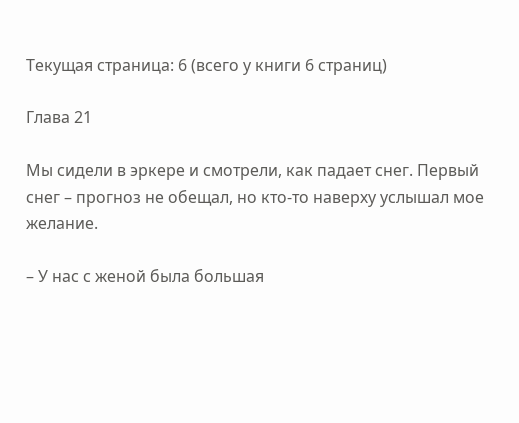Текущая страница: 6 (всего у книги 6 страниц)

Глава 21

Мы сидели в эркере и смотрели, как падает снег. Первый снег – прогноз не обещал, но кто-то наверху услышал мое желание.

– У нас с женой была большая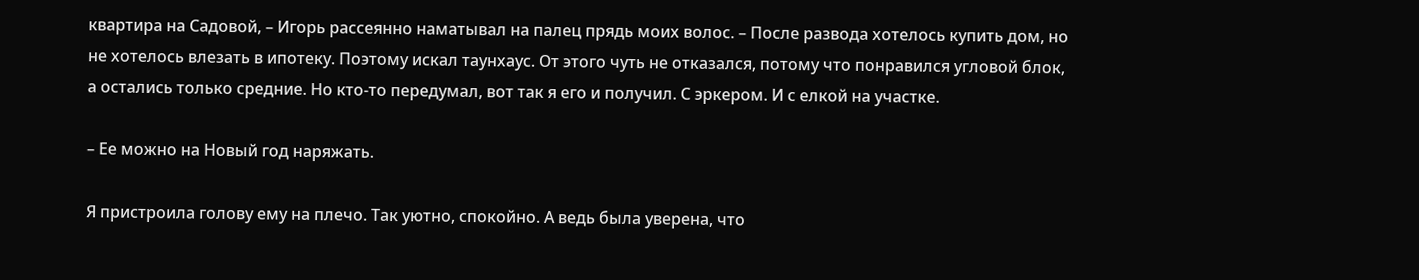квартира на Садовой, – Игорь рассеянно наматывал на палец прядь моих волос. – После развода хотелось купить дом, но не хотелось влезать в ипотеку. Поэтому искал таунхаус. От этого чуть не отказался, потому что понравился угловой блок, а остались только средние. Но кто-то передумал, вот так я его и получил. С эркером. И с елкой на участке.

– Ее можно на Новый год наряжать.

Я пристроила голову ему на плечо. Так уютно, спокойно. А ведь была уверена, что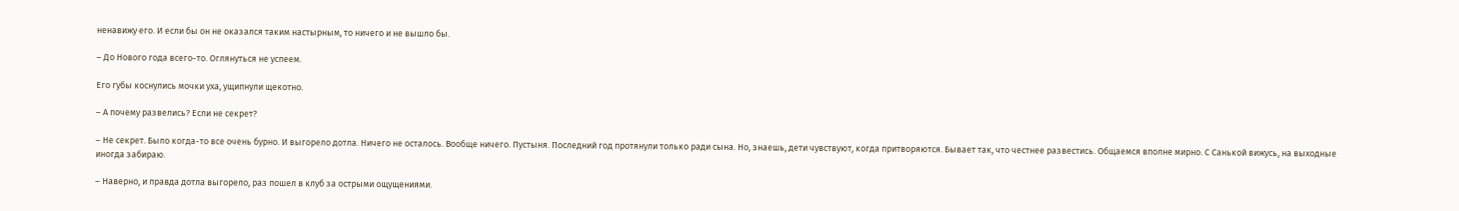ненавижу его. И если бы он не оказался таким настырным, то ничего и не вышло бы.

– До Нового года всего-то. Оглянуться не успеем.

Его губы коснулись мочки уха, ущипнули щекотно.

– А почему развелись? Если не секрет?

– Не секрет. Было когда-то все очень бурно. И выгорело дотла. Ничего не осталось. Вообще ничего. Пустыня. Последний год протянули только ради сына. Но, знаешь, дети чувствуют, когда притворяются. Бывает так, что честнее развестись. Общаемся вполне мирно. С Санькой вижусь, на выходные иногда забираю.

– Наверно, и правда дотла выгорело, раз пошел в клуб за острыми ощущениями.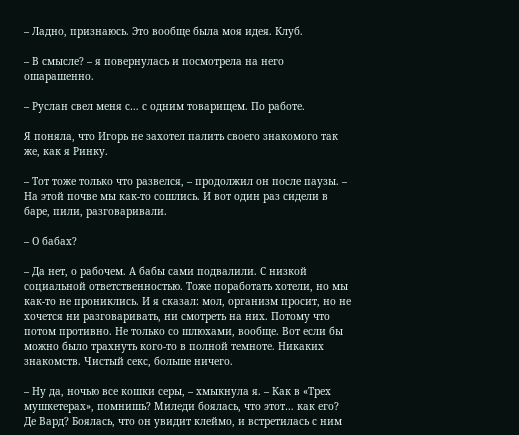– Ладно, признаюсь. Это вообще была моя идея. Клуб.

– В смысле? – я повернулась и посмотрела на него ошарашенно.

– Руслан свел меня с… с одним товарищем. По работе.

Я поняла, что Игорь не захотел палить своего знакомого так же, как я Ринку.

– Тот тоже только что развелся, – продолжил он после паузы. – На этой почве мы как-то сошлись. И вот один раз сидели в баре, пили, разговаривали.

– О бабах?

– Да нет, о рабочем. А бабы сами подвалили. С низкой социальной ответственностью. Тоже поработать хотели, но мы как-то не прониклись. И я сказал: мол, организм просит, но не хочется ни разговаривать, ни смотреть на них. Потому что потом противно. Не только со шлюхами, вообще. Вот если бы можно было трахнуть кого-то в полной темноте. Никаких знакомств. Чистый секс, больше ничего.

– Ну да, ночью все кошки серы, – хмыкнула я. – Как в «Трех мушкетерах», помнишь? Миледи боялась, что этот… как его? Де Вард? Боялась, что он увидит клеймо, и встретилась с ним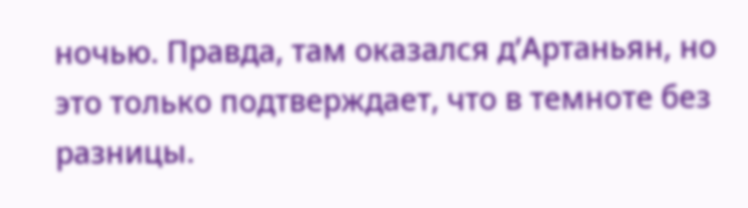ночью. Правда, там оказался д’Артаньян, но это только подтверждает, что в темноте без разницы.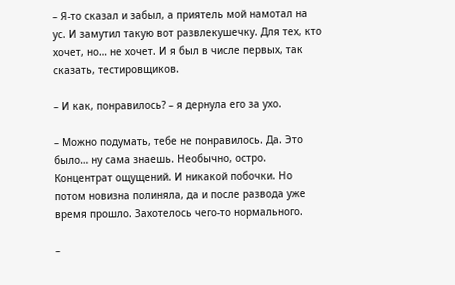– Я-то сказал и забыл, а приятель мой намотал на ус. И замутил такую вот развлекушечку. Для тех, кто хочет, но… не хочет. И я был в числе первых, так сказать, тестировщиков.

– И как, понравилось? – я дернула его за ухо.

– Можно подумать, тебе не понравилось. Да. Это было… ну сама знаешь. Необычно, остро. Концентрат ощущений. И никакой побочки. Но потом новизна полиняла, да и после развода уже время прошло. Захотелось чего-то нормального.

–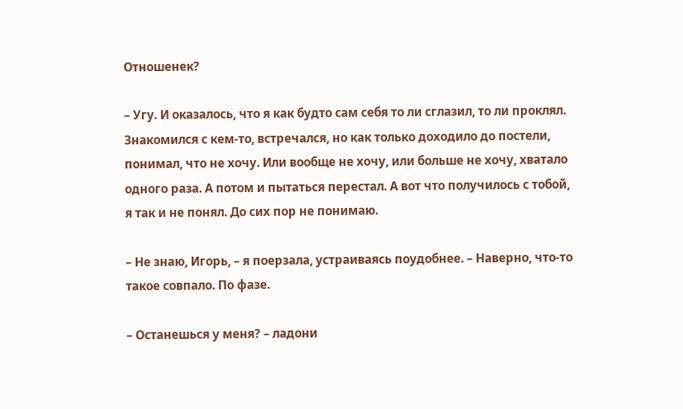Отношенек?

– Угу. И оказалось, что я как будто сам себя то ли сглазил, то ли проклял. Знакомился с кем-то, встречался, но как только доходило до постели, понимал, что не хочу. Или вообще не хочу, или больше не хочу, хватало одного раза. А потом и пытаться перестал. А вот что получилось с тобой, я так и не понял. До сих пор не понимаю.

– Не знаю, Игорь, – я поерзала, устраиваясь поудобнее. – Наверно, что-то такое совпало. По фазе.

– Останешься у меня? – ладони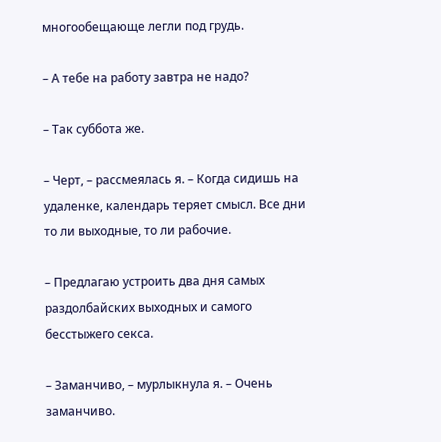многообещающе легли под грудь.

– А тебе на работу завтра не надо?

– Так суббота же.

– Черт, – рассмеялась я. – Когда сидишь на удаленке, календарь теряет смысл. Все дни то ли выходные, то ли рабочие.

– Предлагаю устроить два дня самых раздолбайских выходных и самого бесстыжего секса.

– Заманчиво, – мурлыкнула я. – Очень заманчиво.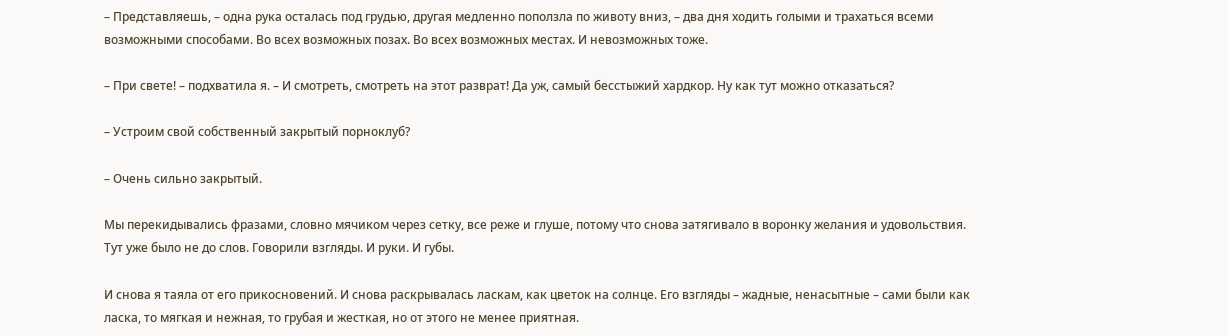– Представляешь, – одна рука осталась под грудью, другая медленно поползла по животу вниз, – два дня ходить голыми и трахаться всеми возможными способами. Во всех возможных позах. Во всех возможных местах. И невозможных тоже.

– При свете! – подхватила я. – И смотреть, смотреть на этот разврат! Да уж, самый бесстыжий хардкор. Ну как тут можно отказаться?

– Устроим свой собственный закрытый порноклуб?

– Очень сильно закрытый.

Мы перекидывались фразами, словно мячиком через сетку, все реже и глуше, потому что снова затягивало в воронку желания и удовольствия. Тут уже было не до слов. Говорили взгляды. И руки. И губы.

И снова я таяла от его прикосновений. И снова раскрывалась ласкам, как цветок на солнце. Его взгляды – жадные, ненасытные – сами были как ласка, то мягкая и нежная, то грубая и жесткая, но от этого не менее приятная.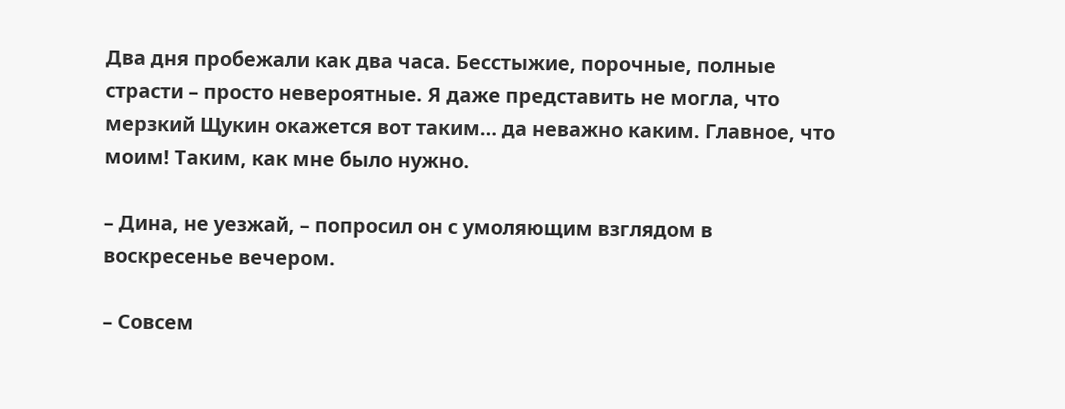Два дня пробежали как два часа. Бесстыжие, порочные, полные страсти – просто невероятные. Я даже представить не могла, что мерзкий Щукин окажется вот таким… да неважно каким. Главное, что моим! Таким, как мне было нужно.

– Дина, не уезжай, – попросил он с умоляющим взглядом в воскресенье вечером.

– Совсем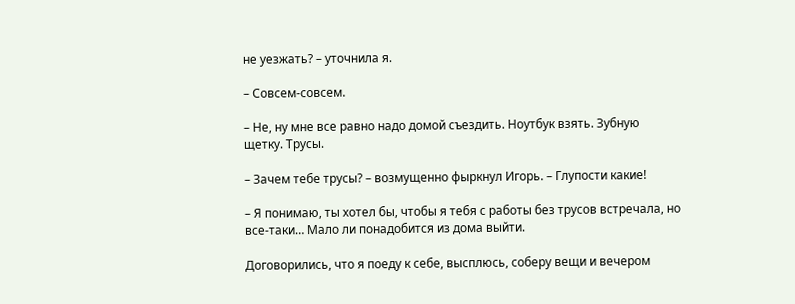не уезжать? – уточнила я.

– Совсем-совсем.

– Не, ну мне все равно надо домой съездить. Ноутбук взять. Зубную щетку. Трусы.

– Зачем тебе трусы? – возмущенно фыркнул Игорь. – Глупости какие!

– Я понимаю, ты хотел бы, чтобы я тебя с работы без трусов встречала, но все-таки… Мало ли понадобится из дома выйти.

Договорились, что я поеду к себе, высплюсь, соберу вещи и вечером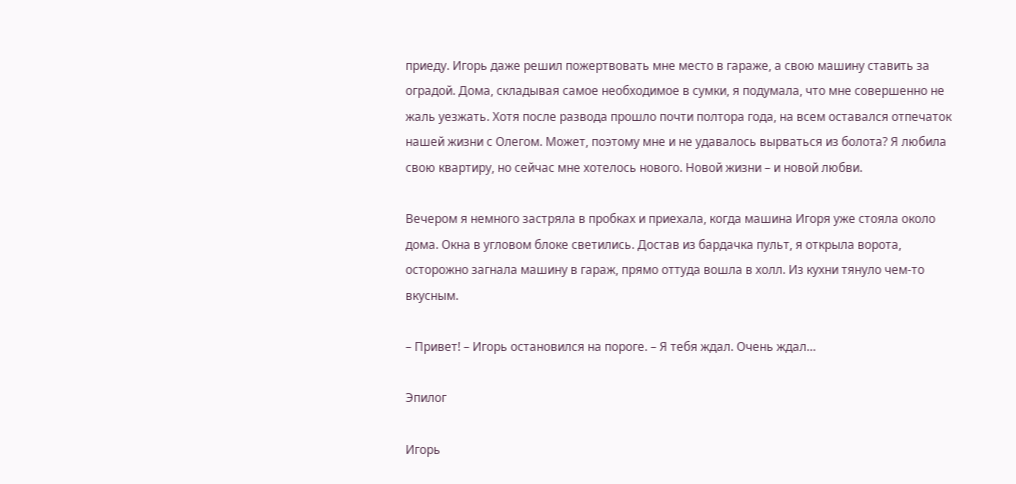приеду. Игорь даже решил пожертвовать мне место в гараже, а свою машину ставить за оградой. Дома, складывая самое необходимое в сумки, я подумала, что мне совершенно не жаль уезжать. Хотя после развода прошло почти полтора года, на всем оставался отпечаток нашей жизни с Олегом. Может, поэтому мне и не удавалось вырваться из болота? Я любила свою квартиру, но сейчас мне хотелось нового. Новой жизни – и новой любви.

Вечером я немного застряла в пробках и приехала, когда машина Игоря уже стояла около дома. Окна в угловом блоке светились. Достав из бардачка пульт, я открыла ворота, осторожно загнала машину в гараж, прямо оттуда вошла в холл. Из кухни тянуло чем-то вкусным.

– Привет! – Игорь остановился на пороге. – Я тебя ждал. Очень ждал…

Эпилог

Игорь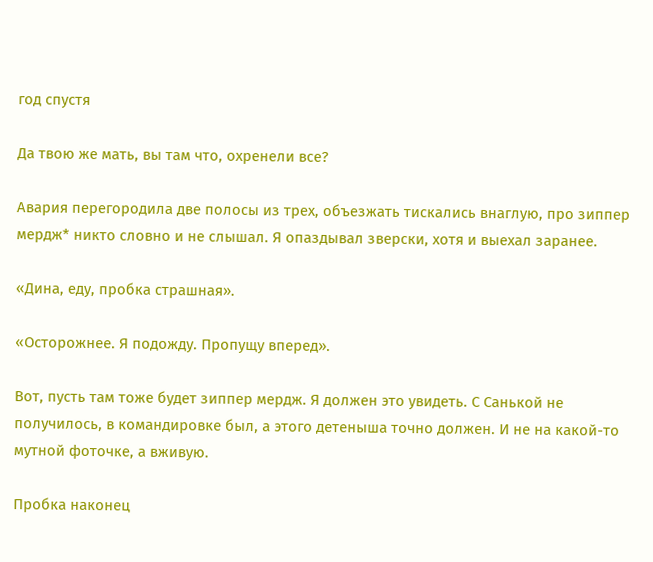год спустя

Да твою же мать, вы там что, охренели все?

Авария перегородила две полосы из трех, объезжать тискались внаглую, про зиппер мердж* никто словно и не слышал. Я опаздывал зверски, хотя и выехал заранее.

«Дина, еду, пробка страшная».

«Осторожнее. Я подожду. Пропущу вперед».

Вот, пусть там тоже будет зиппер мердж. Я должен это увидеть. С Санькой не получилось, в командировке был, а этого детеныша точно должен. И не на какой-то мутной фоточке, а вживую.

Пробка наконец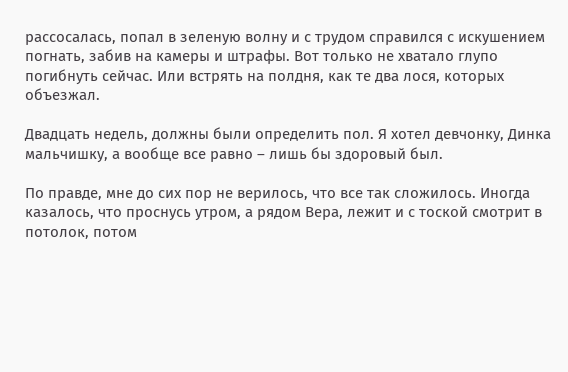рассосалась, попал в зеленую волну и с трудом справился с искушением погнать, забив на камеры и штрафы. Вот только не хватало глупо погибнуть сейчас. Или встрять на полдня, как те два лося, которых объезжал.

Двадцать недель, должны были определить пол. Я хотел девчонку, Динка мальчишку, а вообще все равно – лишь бы здоровый был.

По правде, мне до сих пор не верилось, что все так сложилось. Иногда казалось, что проснусь утром, а рядом Вера, лежит и с тоской смотрит в потолок, потом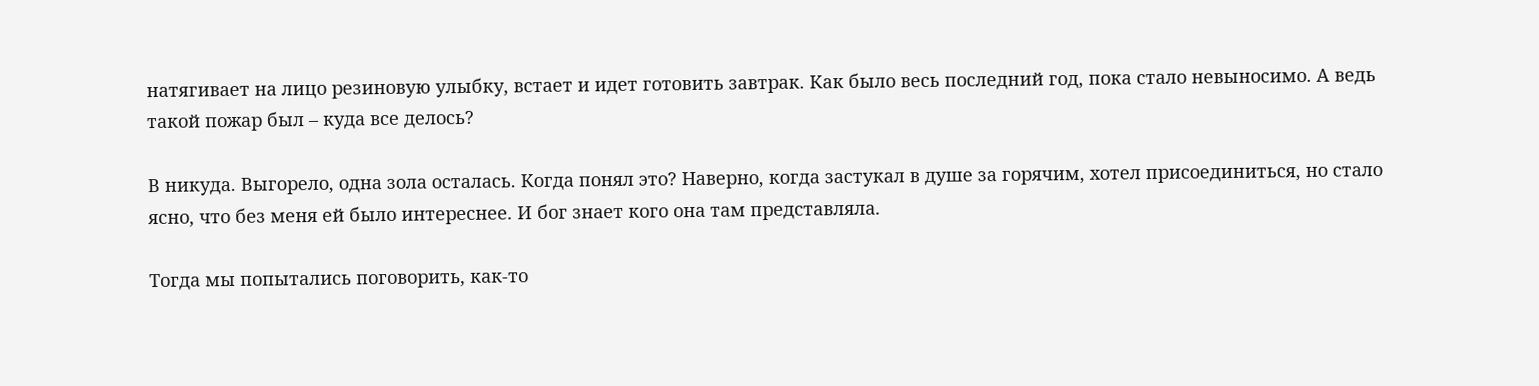натягивает на лицо резиновую улыбку, встает и идет готовить завтрак. Как было весь последний год, пока стало невыносимо. А ведь такой пожар был – куда все делось?

В никуда. Выгорело, одна зола осталась. Когда понял это? Наверно, когда застукал в душе за горячим, хотел присоединиться, но стало ясно, что без меня ей было интереснее. И бог знает кого она там представляла.

Тогда мы попытались поговорить, как-то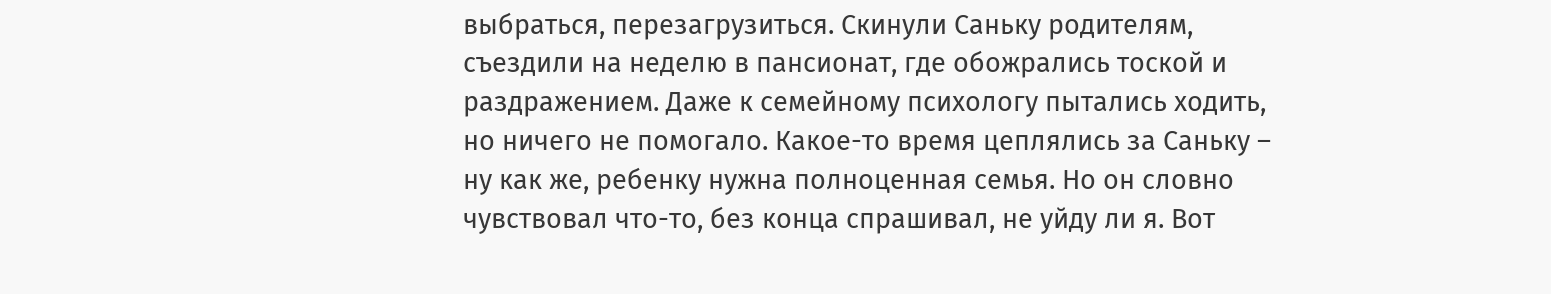выбраться, перезагрузиться. Скинули Саньку родителям, съездили на неделю в пансионат, где обожрались тоской и раздражением. Даже к семейному психологу пытались ходить, но ничего не помогало. Какое-то время цеплялись за Саньку – ну как же, ребенку нужна полноценная семья. Но он словно чувствовал что-то, без конца спрашивал, не уйду ли я. Вот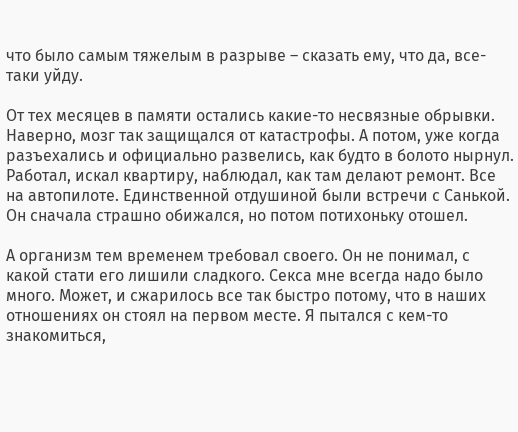что было самым тяжелым в разрыве – сказать ему, что да, все-таки уйду.

От тех месяцев в памяти остались какие-то несвязные обрывки. Наверно, мозг так защищался от катастрофы. А потом, уже когда разъехались и официально развелись, как будто в болото нырнул. Работал, искал квартиру, наблюдал, как там делают ремонт. Все на автопилоте. Единственной отдушиной были встречи с Санькой. Он сначала страшно обижался, но потом потихоньку отошел.

А организм тем временем требовал своего. Он не понимал, с какой стати его лишили сладкого. Секса мне всегда надо было много. Может, и сжарилось все так быстро потому, что в наших отношениях он стоял на первом месте. Я пытался с кем-то знакомиться,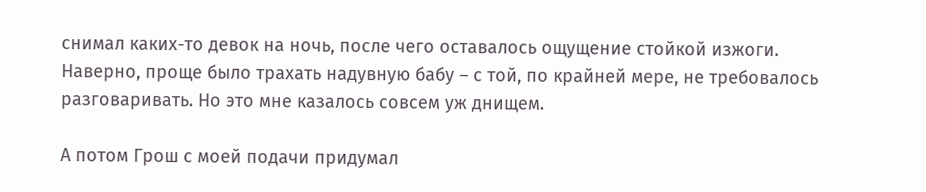снимал каких-то девок на ночь, после чего оставалось ощущение стойкой изжоги. Наверно, проще было трахать надувную бабу – с той, по крайней мере, не требовалось разговаривать. Но это мне казалось совсем уж днищем.

А потом Грош с моей подачи придумал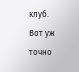клуб. Вот уж точно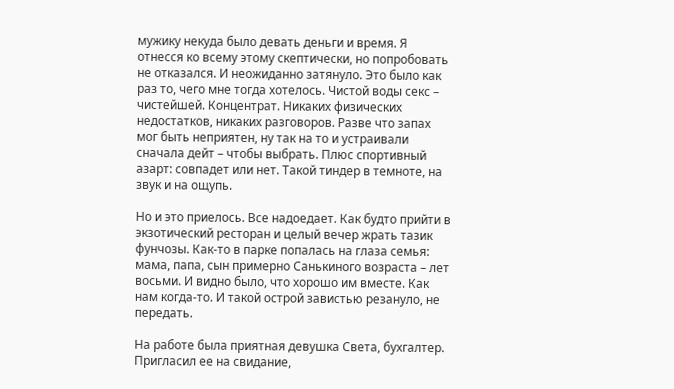мужику некуда было девать деньги и время. Я отнесся ко всему этому скептически, но попробовать не отказался. И неожиданно затянуло. Это было как раз то, чего мне тогда хотелось. Чистой воды секс – чистейшей. Концентрат. Никаких физических недостатков, никаких разговоров. Разве что запах мог быть неприятен, ну так на то и устраивали сначала дейт – чтобы выбрать. Плюс спортивный азарт: совпадет или нет. Такой тиндер в темноте, на звук и на ощупь.

Но и это приелось. Все надоедает. Как будто прийти в экзотический ресторан и целый вечер жрать тазик фунчозы. Как-то в парке попалась на глаза семья: мама, папа, сын примерно Санькиного возраста – лет восьми. И видно было, что хорошо им вместе. Как нам когда-то. И такой острой завистью резануло, не передать.

На работе была приятная девушка Света, бухгалтер. Пригласил ее на свидание,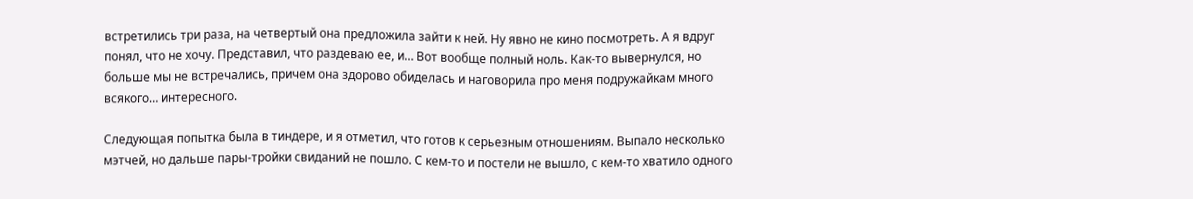встретились три раза, на четвертый она предложила зайти к ней. Ну явно не кино посмотреть. А я вдруг понял, что не хочу. Представил, что раздеваю ее, и… Вот вообще полный ноль. Как-то вывернулся, но больше мы не встречались, причем она здорово обиделась и наговорила про меня подружайкам много всякого… интересного.

Следующая попытка была в тиндере, и я отметил, что готов к серьезным отношениям. Выпало несколько мэтчей, но дальше пары-тройки свиданий не пошло. С кем-то и постели не вышло, с кем-то хватило одного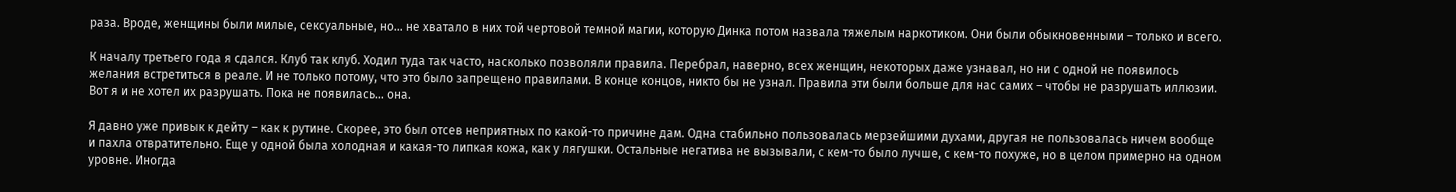раза. Вроде, женщины были милые, сексуальные, но… не хватало в них той чертовой темной магии, которую Динка потом назвала тяжелым наркотиком. Они были обыкновенными – только и всего.

К началу третьего года я сдался. Клуб так клуб. Ходил туда так часто, насколько позволяли правила. Перебрал, наверно, всех женщин, некоторых даже узнавал, но ни с одной не появилось желания встретиться в реале. И не только потому, что это было запрещено правилами. В конце концов, никто бы не узнал. Правила эти были больше для нас самих – чтобы не разрушать иллюзии. Вот я и не хотел их разрушать. Пока не появилась… она.

Я давно уже привык к дейту – как к рутине. Скорее, это был отсев неприятных по какой-то причине дам. Одна стабильно пользовалась мерзейшими духами, другая не пользовалась ничем вообще и пахла отвратительно. Еще у одной была холодная и какая-то липкая кожа, как у лягушки. Остальные негатива не вызывали, с кем-то было лучше, с кем-то похуже, но в целом примерно на одном уровне. Иногда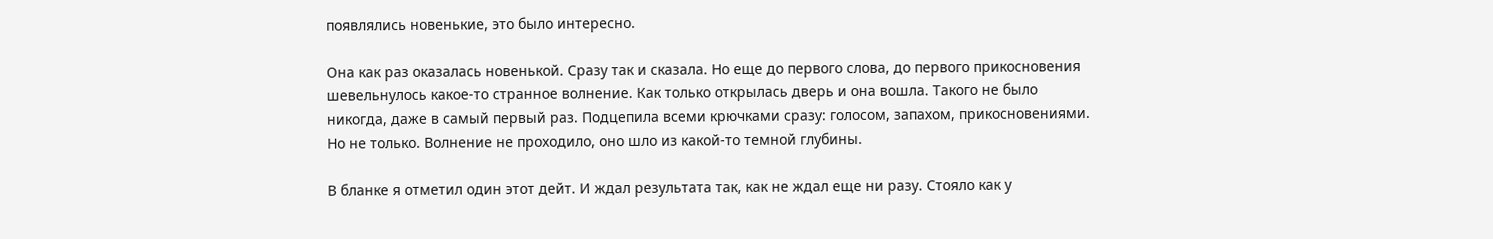появлялись новенькие, это было интересно.

Она как раз оказалась новенькой. Сразу так и сказала. Но еще до первого слова, до первого прикосновения шевельнулось какое-то странное волнение. Как только открылась дверь и она вошла. Такого не было никогда, даже в самый первый раз. Подцепила всеми крючками сразу: голосом, запахом, прикосновениями. Но не только. Волнение не проходило, оно шло из какой-то темной глубины.

В бланке я отметил один этот дейт. И ждал результата так, как не ждал еще ни разу. Стояло как у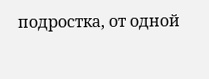подростка, от одной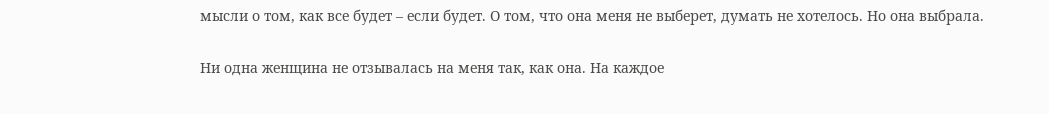мысли о том, как все будет – если будет. О том, что она меня не выберет, думать не хотелось. Но она выбрала.

Ни одна женщина не отзывалась на меня так, как она. На каждое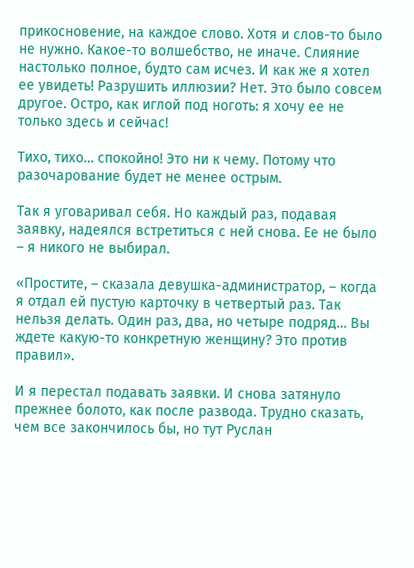прикосновение, на каждое слово. Хотя и слов-то было не нужно. Какое-то волшебство, не иначе. Слияние настолько полное, будто сам исчез. И как же я хотел ее увидеть! Разрушить иллюзии? Нет. Это было совсем другое. Остро, как иглой под ноготь: я хочу ее не только здесь и сейчас!

Тихо, тихо… спокойно! Это ни к чему. Потому что разочарование будет не менее острым.

Так я уговаривал себя. Но каждый раз, подавая заявку, надеялся встретиться с ней снова. Ее не было – я никого не выбирал.

«Простите, – сказала девушка-администратор, – когда я отдал ей пустую карточку в четвертый раз. Так нельзя делать. Один раз, два, но четыре подряд… Вы ждете какую-то конкретную женщину? Это против правил».

И я перестал подавать заявки. И снова затянуло прежнее болото, как после развода. Трудно сказать, чем все закончилось бы, но тут Руслан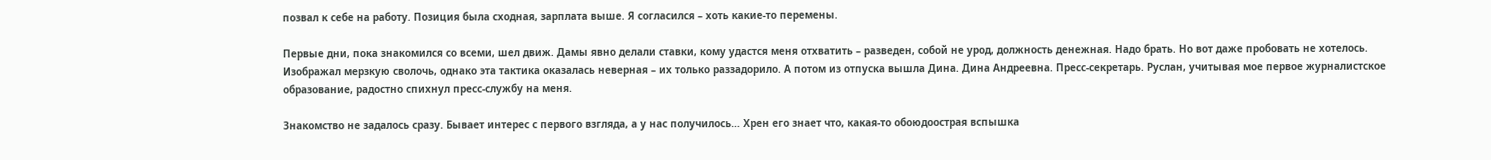позвал к себе на работу. Позиция была сходная, зарплата выше. Я согласился – хоть какие-то перемены.

Первые дни, пока знакомился со всеми, шел движ. Дамы явно делали ставки, кому удастся меня отхватить – разведен, собой не урод, должность денежная. Надо брать. Но вот даже пробовать не хотелось. Изображал мерзкую сволочь, однако эта тактика оказалась неверная – их только раззадорило. А потом из отпуска вышла Дина. Дина Андреевна. Пресс-секретарь. Руслан, учитывая мое первое журналистское образование, радостно спихнул пресс-службу на меня.

Знакомство не задалось сразу. Бывает интерес с первого взгляда, а у нас получилось… Хрен его знает что, какая-то обоюдоострая вспышка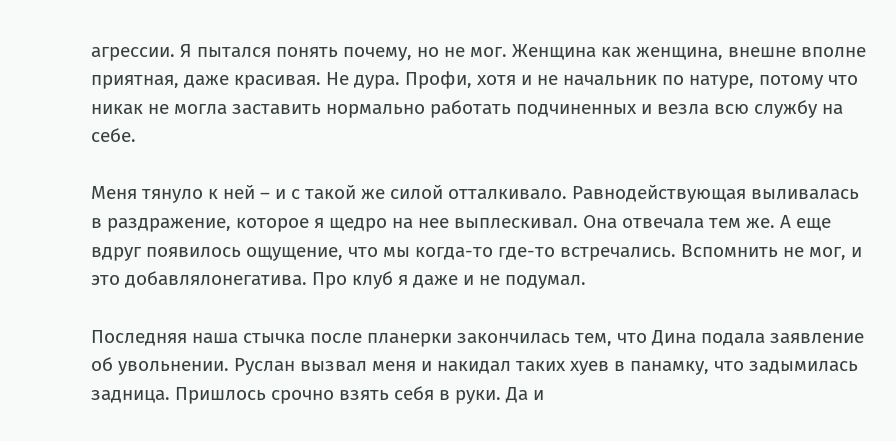агрессии. Я пытался понять почему, но не мог. Женщина как женщина, внешне вполне приятная, даже красивая. Не дура. Профи, хотя и не начальник по натуре, потому что никак не могла заставить нормально работать подчиненных и везла всю службу на себе.

Меня тянуло к ней – и с такой же силой отталкивало. Равнодействующая выливалась в раздражение, которое я щедро на нее выплескивал. Она отвечала тем же. А еще вдруг появилось ощущение, что мы когда-то где-то встречались. Вспомнить не мог, и это добавлялонегатива. Про клуб я даже и не подумал.

Последняя наша стычка после планерки закончилась тем, что Дина подала заявление об увольнении. Руслан вызвал меня и накидал таких хуев в панамку, что задымилась задница. Пришлось срочно взять себя в руки. Да и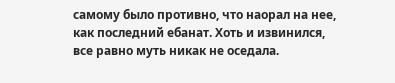самому было противно, что наорал на нее, как последний ебанат. Хоть и извинился, все равно муть никак не оседала.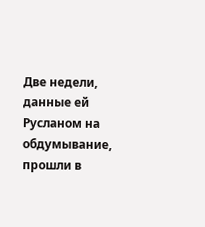Две недели, данные ей Русланом на обдумывание, прошли в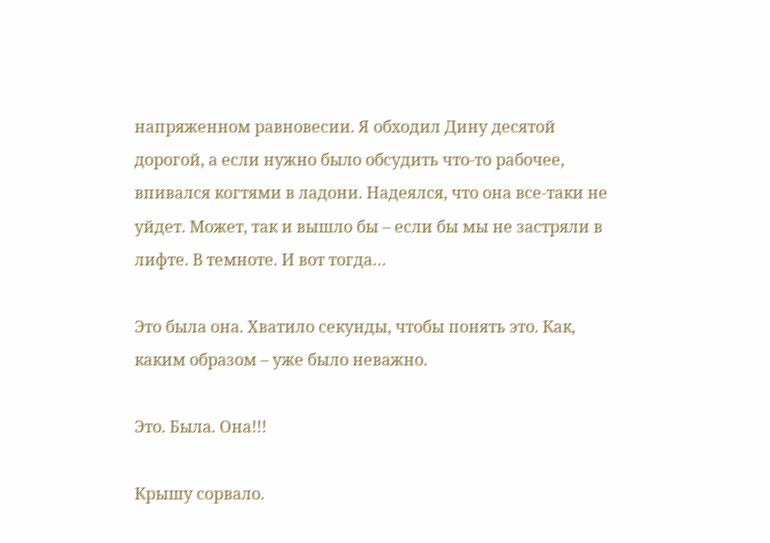напряженном равновесии. Я обходил Дину десятой дорогой, а если нужно было обсудить что-то рабочее, впивался когтями в ладони. Надеялся, что она все-таки не уйдет. Может, так и вышло бы – если бы мы не застряли в лифте. В темноте. И вот тогда…

Это была она. Хватило секунды, чтобы понять это. Как, каким образом – уже было неважно.

Это. Была. Она!!!

Крышу сорвало.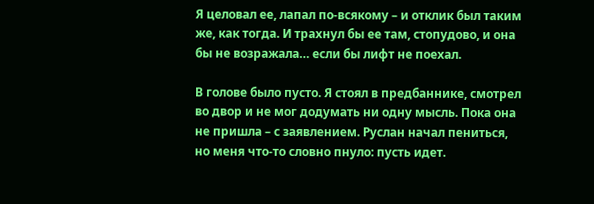Я целовал ее, лапал по-всякому – и отклик был таким же, как тогда. И трахнул бы ее там, стопудово, и она бы не возражала… если бы лифт не поехал.

В голове было пусто. Я стоял в предбаннике, смотрел во двор и не мог додумать ни одну мысль. Пока она не пришла – с заявлением. Руслан начал пениться, но меня что-то словно пнуло: пусть идет.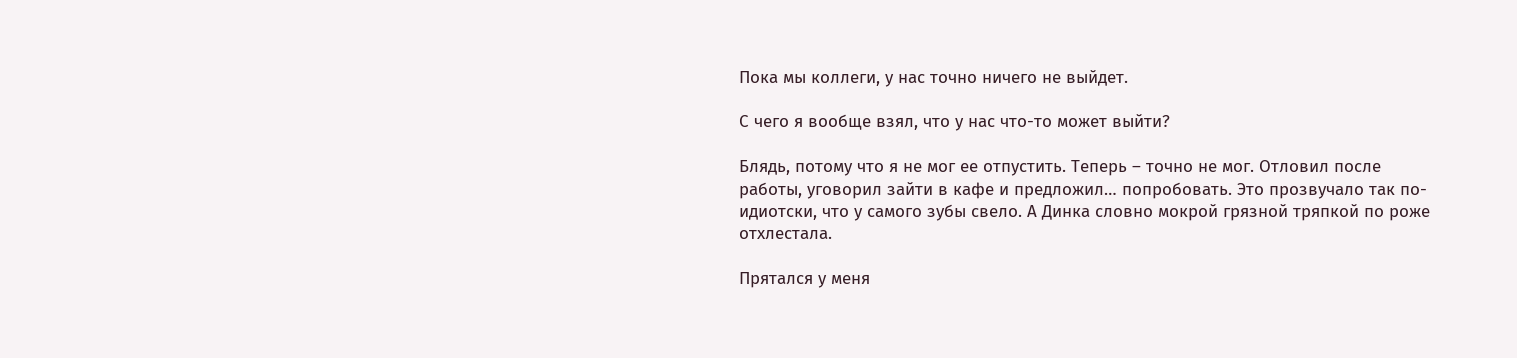Пока мы коллеги, у нас точно ничего не выйдет.

С чего я вообще взял, что у нас что-то может выйти?

Блядь, потому что я не мог ее отпустить. Теперь – точно не мог. Отловил после работы, уговорил зайти в кафе и предложил… попробовать. Это прозвучало так по-идиотски, что у самого зубы свело. А Динка словно мокрой грязной тряпкой по роже отхлестала.

Прятался у меня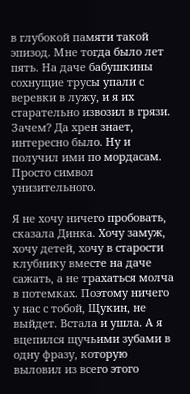в глубокой памяти такой эпизод. Мне тогда было лет пять. На даче бабушкины сохнущие трусы упали с веревки в лужу, и я их старательно извозил в грязи. Зачем? Да хрен знает, интересно было. Ну и получил ими по мордасам. Просто символ унизительного.

Я не хочу ничего пробовать, сказала Динка. Хочу замуж, хочу детей, хочу в старости клубнику вместе на даче сажать, а не трахаться молча в потемках. Поэтому ничего у нас с тобой, Щукин, не выйдет. Встала и ушла. А я вцепился щучьими зубами в одну фразу, которую выловил из всего этого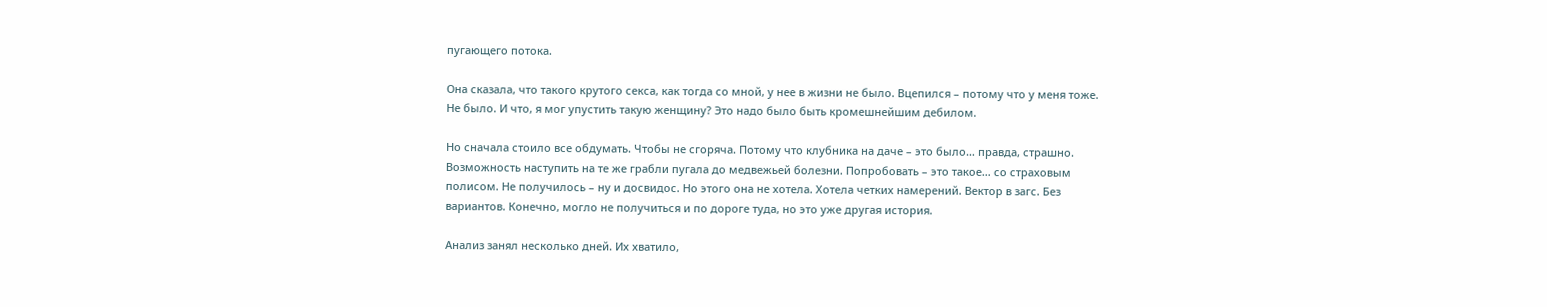пугающего потока.

Она сказала, что такого крутого секса, как тогда со мной, у нее в жизни не было. Вцепился – потому что у меня тоже. Не было. И что, я мог упустить такую женщину? Это надо было быть кромешнейшим дебилом.

Но сначала стоило все обдумать. Чтобы не сгоряча. Потому что клубника на даче – это было… правда, страшно. Возможность наступить на те же грабли пугала до медвежьей болезни. Попробовать – это такое… со страховым полисом. Не получилось – ну и досвидос. Но этого она не хотела. Хотела четких намерений. Вектор в загс. Без вариантов. Конечно, могло не получиться и по дороге туда, но это уже другая история.

Анализ занял несколько дней. Их хватило,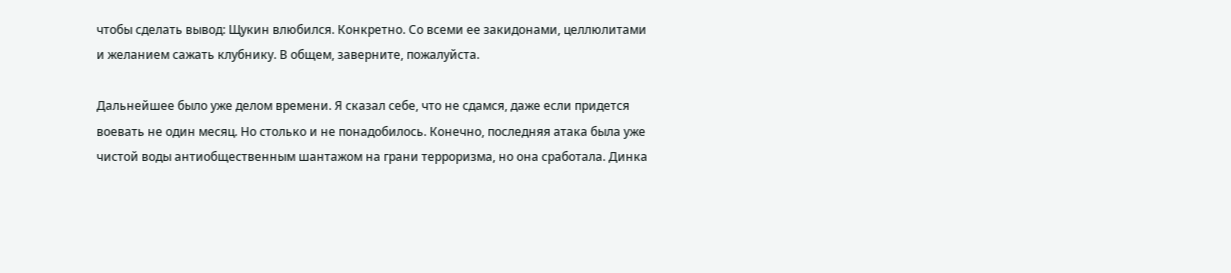чтобы сделать вывод: Щукин влюбился. Конкретно. Со всеми ее закидонами, целлюлитами и желанием сажать клубнику. В общем, заверните, пожалуйста.

Дальнейшее было уже делом времени. Я сказал себе, что не сдамся, даже если придется воевать не один месяц. Но столько и не понадобилось. Конечно, последняя атака была уже чистой воды антиобщественным шантажом на грани терроризма, но она сработала. Динка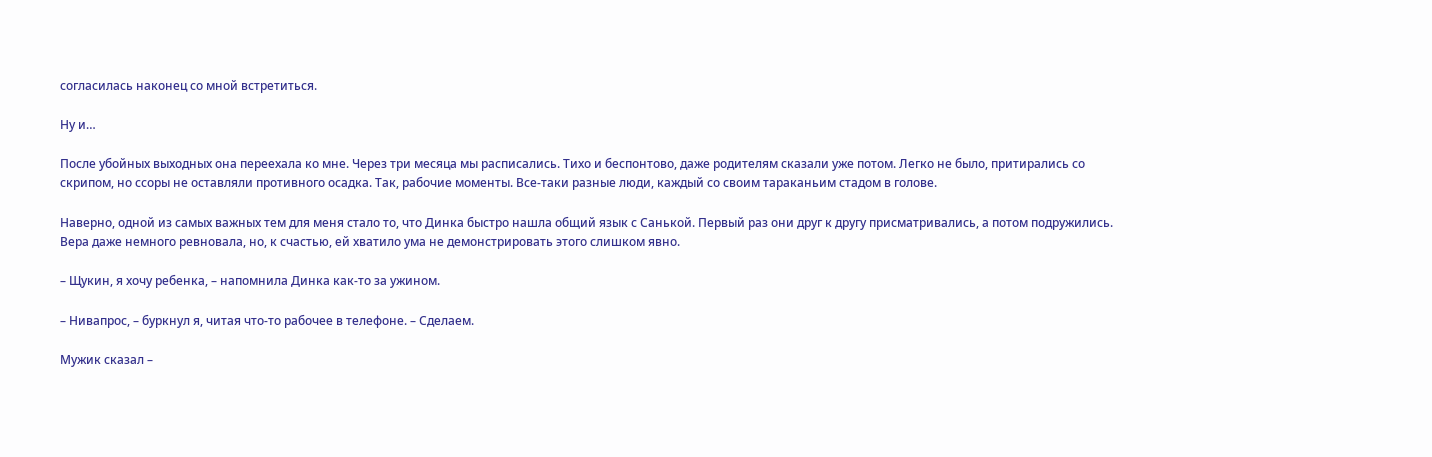согласилась наконец со мной встретиться.

Ну и…

После убойных выходных она переехала ко мне. Через три месяца мы расписались. Тихо и беспонтово, даже родителям сказали уже потом. Легко не было, притирались со скрипом, но ссоры не оставляли противного осадка. Так, рабочие моменты. Все-таки разные люди, каждый со своим тараканьим стадом в голове.

Наверно, одной из самых важных тем для меня стало то, что Динка быстро нашла общий язык с Санькой. Первый раз они друг к другу присматривались, а потом подружились. Вера даже немного ревновала, но, к счастью, ей хватило ума не демонстрировать этого слишком явно.

– Щукин, я хочу ребенка, – напомнила Динка как-то за ужином.

– Нивапрос, – буркнул я, читая что-то рабочее в телефоне. – Сделаем.

Мужик сказал –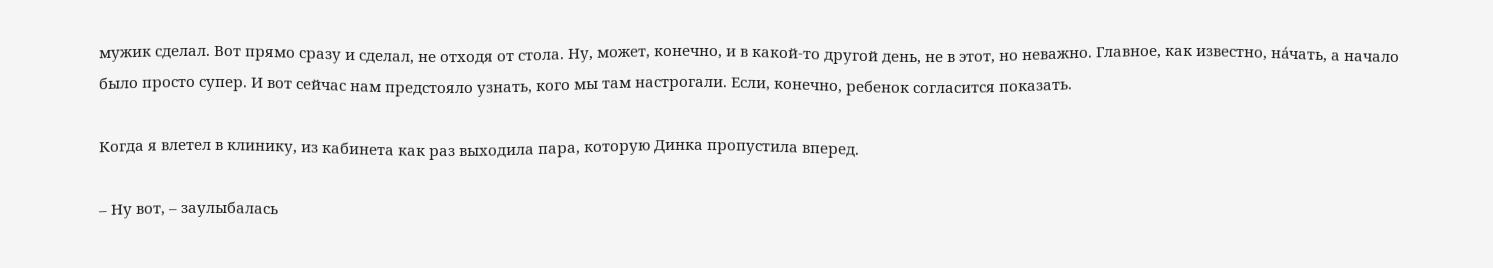мужик сделал. Вот прямо сразу и сделал, не отходя от стола. Ну, может, конечно, и в какой-то другой день, не в этот, но неважно. Главное, как известно, нáчать, а начало было просто супер. И вот сейчас нам предстояло узнать, кого мы там настрогали. Если, конечно, ребенок согласится показать.

Когда я влетел в клинику, из кабинета как раз выходила пара, которую Динка пропустила вперед.

– Ну вот, – заулыбалась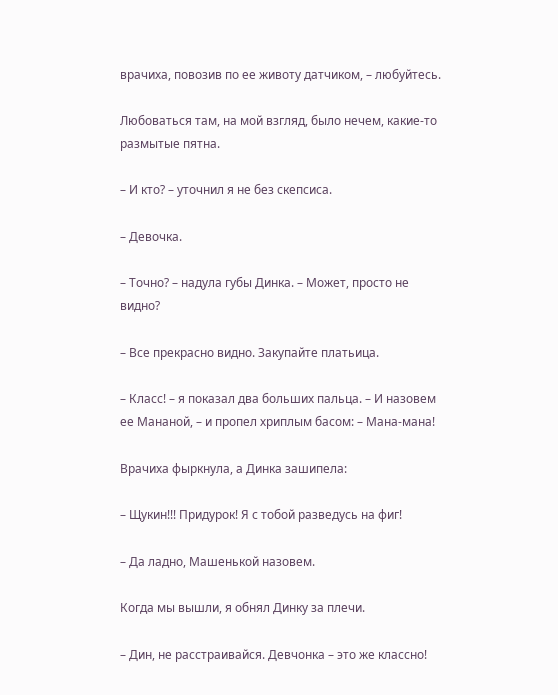врачиха, повозив по ее животу датчиком, – любуйтесь.

Любоваться там, на мой взгляд, было нечем, какие-то размытые пятна.

– И кто? – уточнил я не без скепсиса.

– Девочка.

– Точно? – надула губы Динка. – Может, просто не видно?

– Все прекрасно видно. Закупайте платьица.

– Класс! – я показал два больших пальца. – И назовем ее Мананой, – и пропел хриплым басом: – Мана-мана!

Врачиха фыркнула, а Динка зашипела:

– Щукин!!! Придурок! Я с тобой разведусь на фиг!

– Да ладно, Машенькой назовем.

Когда мы вышли, я обнял Динку за плечи.

– Дин, не расстраивайся. Девчонка – это же классно!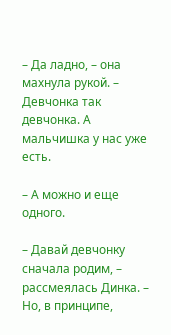– Да ладно, – она махнула рукой. – Девчонка так девчонка. А мальчишка у нас уже есть.

– А можно и еще одного.

– Давай девчонку сначала родим, – рассмеялась Динка. – Но, в принципе,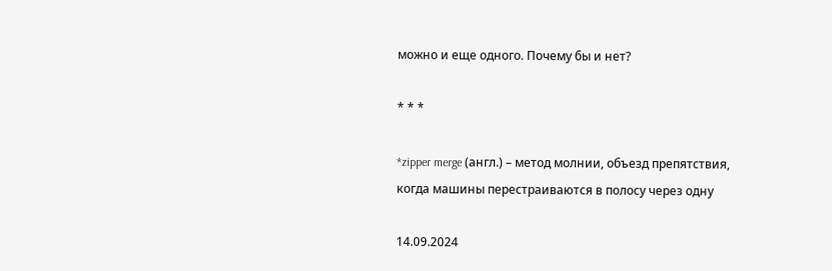можно и еще одного. Почему бы и нет?

* * *

*zipper merge (англ.) – метод молнии, объезд препятствия, когда машины перестраиваются в полосу через одну

14.09.2024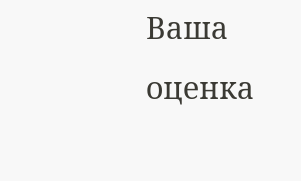Ваша оценка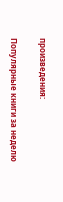произведения:

Популярные книги за неделю